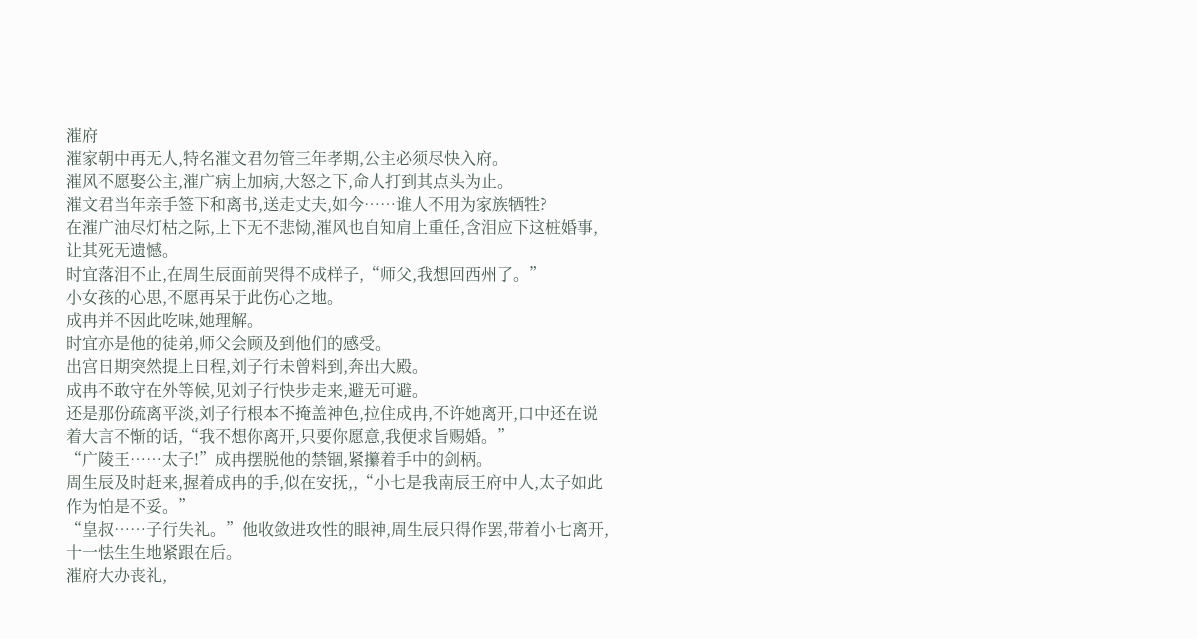漼府
漼家朝中再无人,特名漼文君勿管三年孝期,公主必须尽快入府。
漼风不愿娶公主,漼广病上加病,大怒之下,命人打到其点头为止。
漼文君当年亲手签下和离书,送走丈夫,如今……谁人不用为家族牺牲?
在漼广油尽灯枯之际,上下无不悲恸,漼风也自知肩上重任,含泪应下这桩婚事,让其死无遗憾。
时宜落泪不止,在周生辰面前哭得不成样子,“师父,我想回西州了。”
小女孩的心思,不愿再呆于此伤心之地。
成冉并不因此吃味,她理解。
时宜亦是他的徒弟,师父会顾及到他们的感受。
出宫日期突然提上日程,刘子行未曾料到,奔出大殿。
成冉不敢守在外等候,见刘子行快步走来,避无可避。
还是那份疏离平淡,刘子行根本不掩盖神色,拉住成冉,不许她离开,口中还在说着大言不惭的话,“我不想你离开,只要你愿意,我便求旨赐婚。”
“广陵王……太子!”成冉摆脱他的禁锢,紧攥着手中的剑柄。
周生辰及时赶来,握着成冉的手,似在安抚,,“小七是我南辰王府中人,太子如此作为怕是不妥。”
“皇叔……子行失礼。”他收敛进攻性的眼神,周生辰只得作罢,带着小七离开,十一怯生生地紧跟在后。
漼府大办丧礼,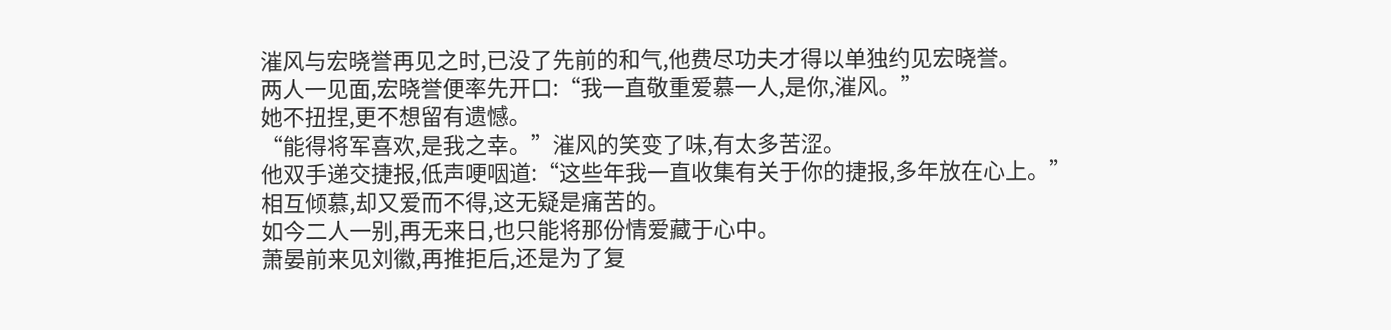漼风与宏晓誉再见之时,已没了先前的和气,他费尽功夫才得以单独约见宏晓誉。
两人一见面,宏晓誉便率先开口:“我一直敬重爱慕一人,是你,漼风。”
她不扭捏,更不想留有遗憾。
“能得将军喜欢,是我之幸。”漼风的笑变了味,有太多苦涩。
他双手递交捷报,低声哽咽道:“这些年我一直收集有关于你的捷报,多年放在心上。”
相互倾慕,却又爱而不得,这无疑是痛苦的。
如今二人一别,再无来日,也只能将那份情爱藏于心中。
萧晏前来见刘徽,再推拒后,还是为了复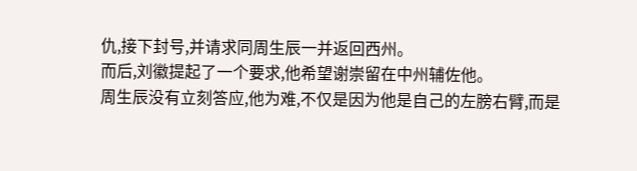仇,接下封号,并请求同周生辰一并返回西州。
而后,刘徽提起了一个要求,他希望谢崇留在中州辅佐他。
周生辰没有立刻答应,他为难,不仅是因为他是自己的左膀右臂,而是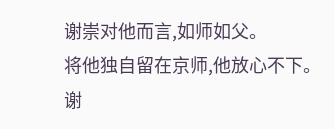谢崇对他而言,如师如父。
将他独自留在京师,他放心不下。
谢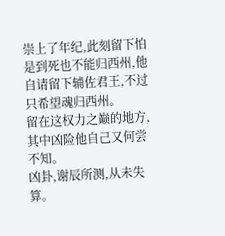崇上了年纪,此刻留下怕是到死也不能归西州,他自请留下辅佐君王,不过只希望魂归西州。
留在这权力之巅的地方,其中凶险他自己又何尝不知。
凶卦,谢辰所测,从未失算。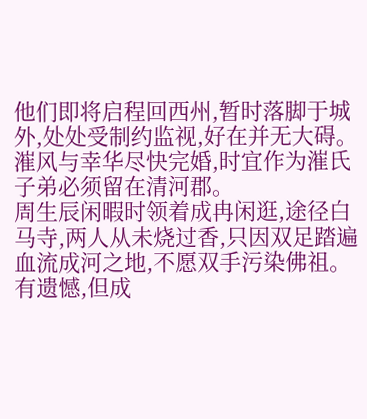他们即将启程回西州,暂时落脚于城外,处处受制约监视,好在并无大碍。
漼风与幸华尽快完婚,时宜作为漼氏子弟必须留在清河郡。
周生辰闲暇时领着成冉闲逛,途径白马寺,两人从未烧过香,只因双足踏遍血流成河之地,不愿双手污染佛祖。
有遗憾,但成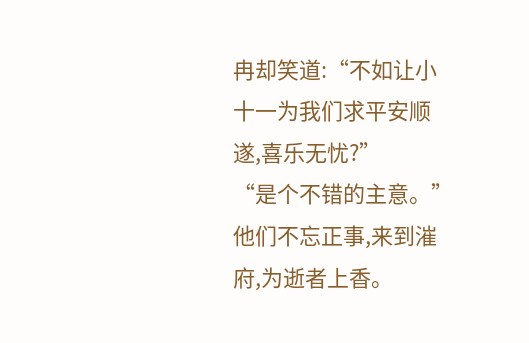冉却笑道:“不如让小十一为我们求平安顺遂,喜乐无忧?”
“是个不错的主意。”
他们不忘正事,来到漼府,为逝者上香。